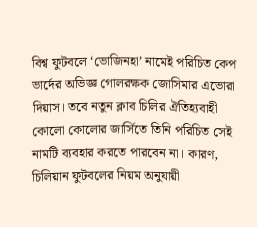বিশ্ব ফুটবলে ‘ভোজিনহা’ নামেই পরিচিত কেপ ভার্দের অভিজ্ঞ গোলরক্ষক জোসিমার এভোরা দিয়াস। তবে নতুন ক্লাব চিলির ঐতিহ্যবাহী কোলো কোলোর জার্সিতে তিনি পরিচিত সেই নামটি ব্যবহার করতে পারবেন না। কারণ, চিলিয়ান ফুটবলের নিয়ম অনুযায়ী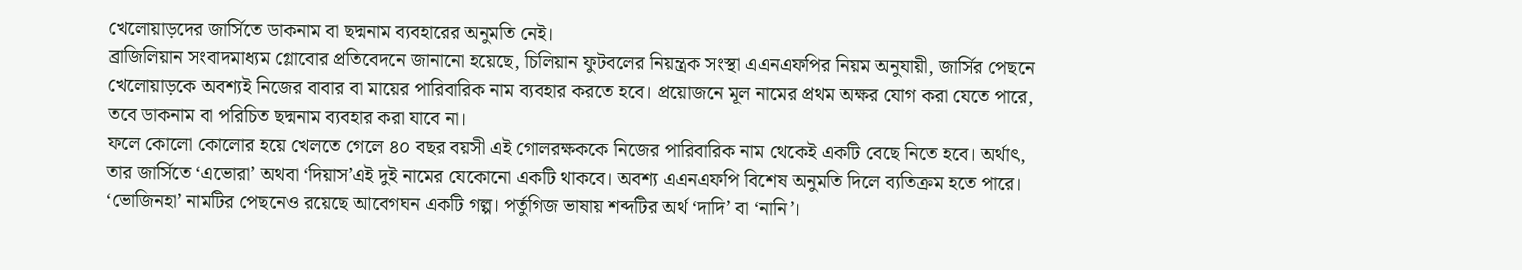খেলোয়াড়দের জার্সিতে ডাকনাম বা ছদ্মনাম ব্যবহারের অনুমতি নেই।
ব্রাজিলিয়ান সংবাদমাধ্যম গ্লোবোর প্রতিবেদনে জানানো হয়েছে, চিলিয়ান ফুটবলের নিয়ন্ত্রক সংস্থা এএনএফপির নিয়ম অনুযায়ী, জার্সির পেছনে খেলোয়াড়কে অবশ্যই নিজের বাবার বা মায়ের পারিবারিক নাম ব্যবহার করতে হবে। প্রয়োজনে মূল নামের প্রথম অক্ষর যোগ করা যেতে পারে, তবে ডাকনাম বা পরিচিত ছদ্মনাম ব্যবহার করা যাবে না।
ফলে কোলো কোলোর হয়ে খেলতে গেলে ৪০ বছর বয়সী এই গোলরক্ষককে নিজের পারিবারিক নাম থেকেই একটি বেছে নিতে হবে। অর্থাৎ, তার জার্সিতে ‘এভোরা’ অথবা ‘দিয়াস’এই দুই নামের যেকোনো একটি থাকবে। অবশ্য এএনএফপি বিশেষ অনুমতি দিলে ব্যতিক্রম হতে পারে।
‘ভোজিনহা’ নামটির পেছনেও রয়েছে আবেগঘন একটি গল্প। পর্তুগিজ ভাষায় শব্দটির অর্থ ‘দাদি’ বা ‘নানি’।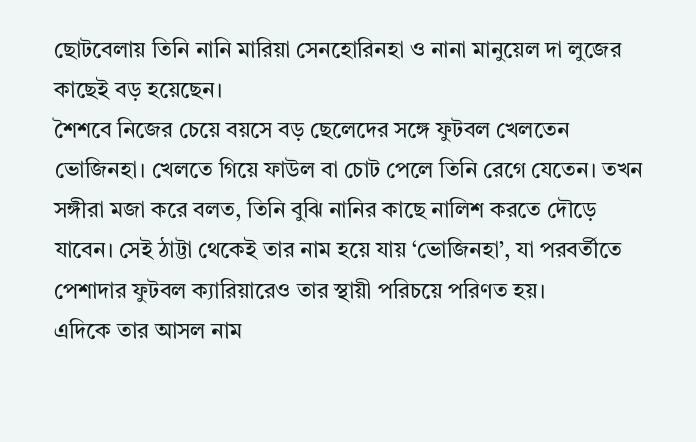ছোটবেলায় তিনি নানি মারিয়া সেনহোরিনহা ও নানা মানুয়েল দা লুজের কাছেই বড় হয়েছেন।
শৈশবে নিজের চেয়ে বয়সে বড় ছেলেদের সঙ্গে ফুটবল খেলতেন ভোজিনহা। খেলতে গিয়ে ফাউল বা চোট পেলে তিনি রেগে যেতেন। তখন সঙ্গীরা মজা করে বলত, তিনি বুঝি নানির কাছে নালিশ করতে দৌড়ে যাবেন। সেই ঠাট্টা থেকেই তার নাম হয়ে যায় ‘ভোজিনহা’, যা পরবর্তীতে পেশাদার ফুটবল ক্যারিয়ারেও তার স্থায়ী পরিচয়ে পরিণত হয়।
এদিকে তার আসল নাম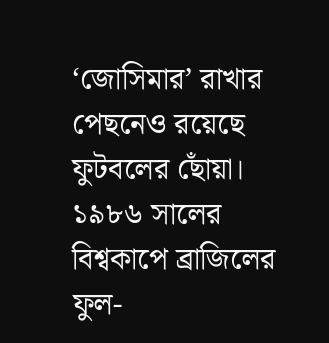‘জোসিমার’ রাখার পেছনেও রয়েছে ফুটবলের ছোঁয়া। ১৯৮৬ সালের বিশ্বকাপে ব্রাজিলের ফুল-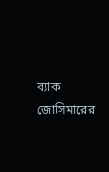ব্যাক জোসিমারের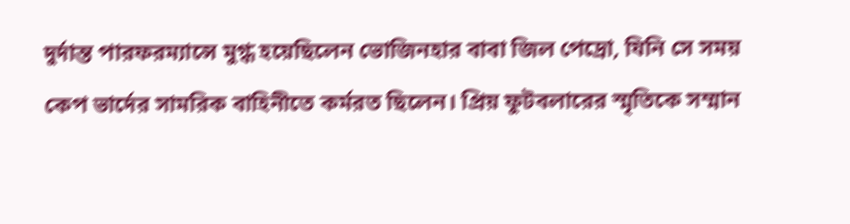দুর্দান্ত পারফরম্যান্সে মুগ্ধ হয়েছিলেন ভোজিনহার বাবা জিল পেদ্রো, যিনি সে সময় কেপ ভার্দের সামরিক বাহিনীতে কর্মরত ছিলেন। প্রিয় ফুটবলারের স্মৃতিকে সম্মান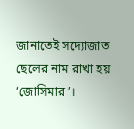জানাতেই সদ্যোজাত ছেলের নাম রাখা হয় ‘জোসিমার’।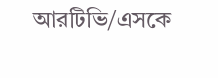আরটিভি/এসকে